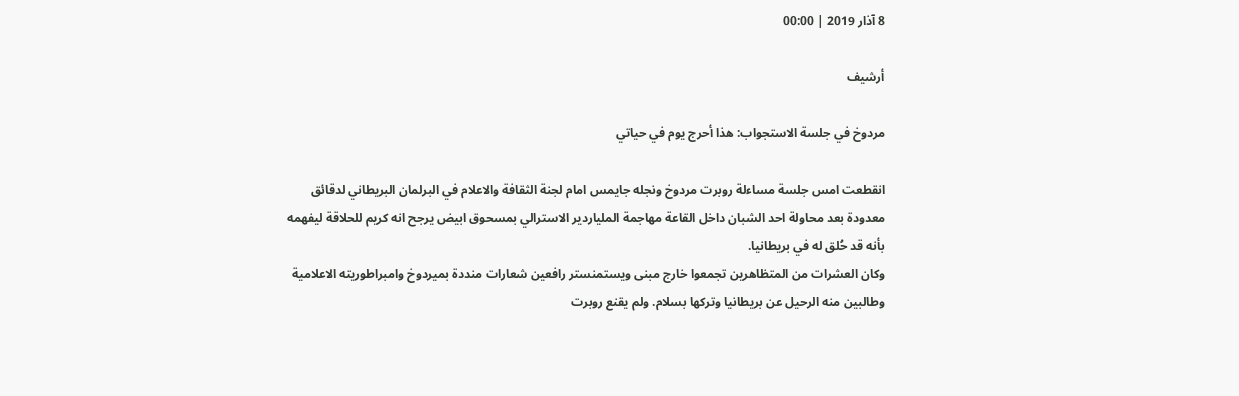8 آذار 2019 | 00:00

أرشيف

مردوخ في جلسة الاستجواب: هذا أحرج يوم في حياتي

انقطعت امس جلسة مساءلة روبرت مردوخ ونجله جايمس امام لجنة الثقافة والاعلام في البرلمان البريطاني لدقائق معدودة بعد محاولة احد الشبان داخل القاعة مهاجمة الملياردير الاسترالي بمسحوق ابيض يرجح انه كريم للحلاقة ليفهمه بأنه قد حُلق له في بريطانيا.
وكان العشرات من المتظاهرين تجمعوا خارج مبنى ويستمنستر رافعين شعارات منددة بميردوخ وامبراطوريته الاعلامية وطالبين منه الرحيل عن بريطانيا وتركها بسلام. ولم يقنع روبرت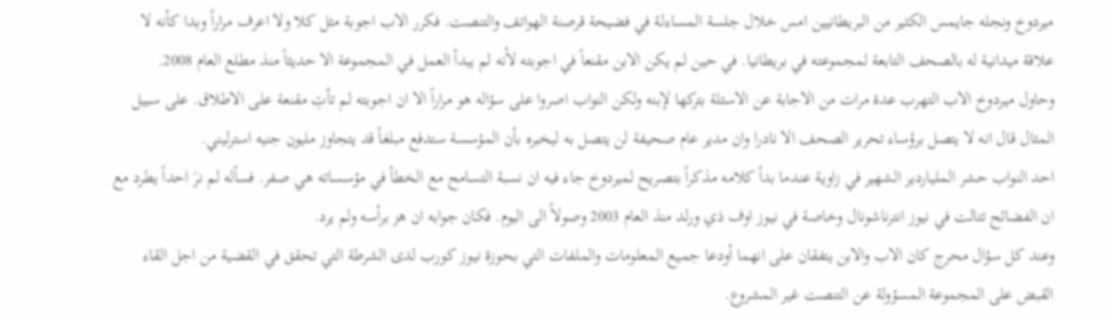ميردوخ ونجله جايمس الكثير من البريطانيين امس خلال جلسة المساءلة في فضيحة قرصنة الهواتف والتنصت. فكرر الاب اجوبة مثل كلا ولا اعرف مراراً وبدا كأنه لا علاقة ميدانية له بالصحف التابعة لمجموعته في بريطانيا. في حين لم يكن الابن مقنعاً في اجوبته لأنه لم يبدأ العمل في المجموعة الا حديثاً منذ مطلع العام 2008.
وحاول ميردوخ الاب التهرب عدة مرات من الاجابة عن الاسئلة بتركها لإبنه ولكن النواب اصروا على سؤاله هو مراراً الا ان اجوبته لم تأتِ مقنعة على الاطلاق. على سبيل المثال قال انه لا يتصل برؤساء تحرير الصحف الا نادرا وان مدير عام صحيفة لن يتصل به ليخبره بأن المؤسسة ستدفع مبلغاً قد يتجاوز مليون جنيه استرليني.
احد النواب حشر الملياردير الشهير في زاوية عندما بدأ كلامه مذكراً بتصريح لميردوخ جاء فيه ان نسبة التسامح مع الخطأ في مؤسساته هي صفر. فسأله لم نرَ احداً يطرد مع ان الفضائح تتالت في نيوز انترناشونال وخاصة في نيوز اوف ذي ورلد منذ العام 2003 وصولاً الى اليوم. فكان جوابه ان هز برأسه ولم يرد.
وعند كل سؤال محرج كان الاب والابن يتفقان على انهما أودعا جميع المعلومات والملفات التي بحوزة نيوز كورب لدى الشرطة التي تحقق في القضية من اجل القاء القبض على المجموعة المسؤولة عن التنصت غير المشروع.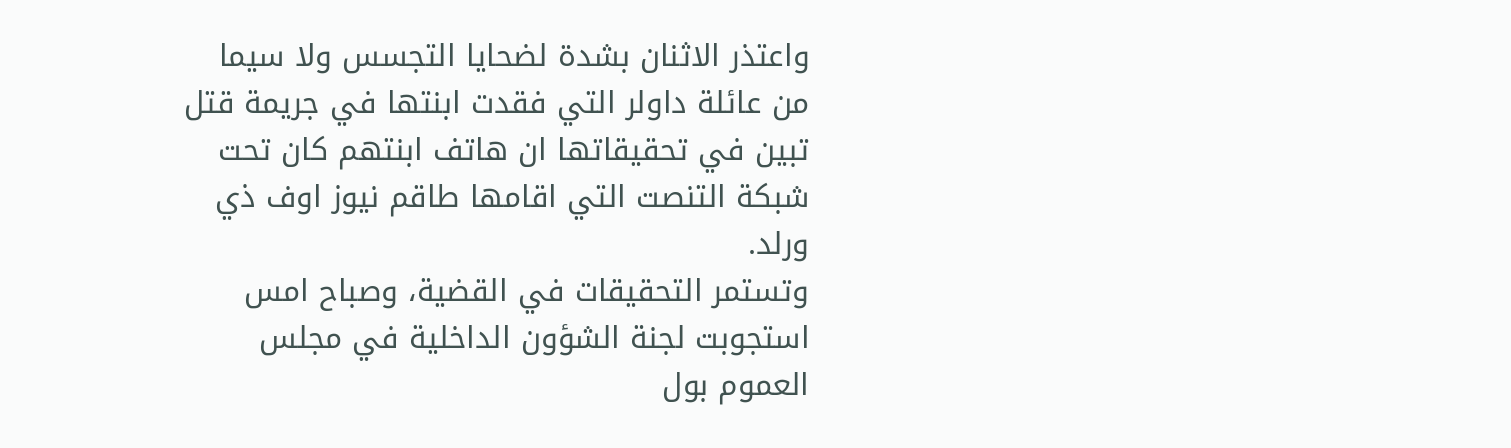واعتذر الاثنان بشدة لضحايا التجسس ولا سيما من عائلة داولر التي فقدت ابنتها في جريمة قتل تبين في تحقيقاتها ان هاتف ابنتهم كان تحت شبكة التنصت التي اقامها طاقم نيوز اوف ذي ورلد.
وتستمر التحقيقات في القضية، وصباح امس استجوبت لجنة الشؤون الداخلية في مجلس العموم بول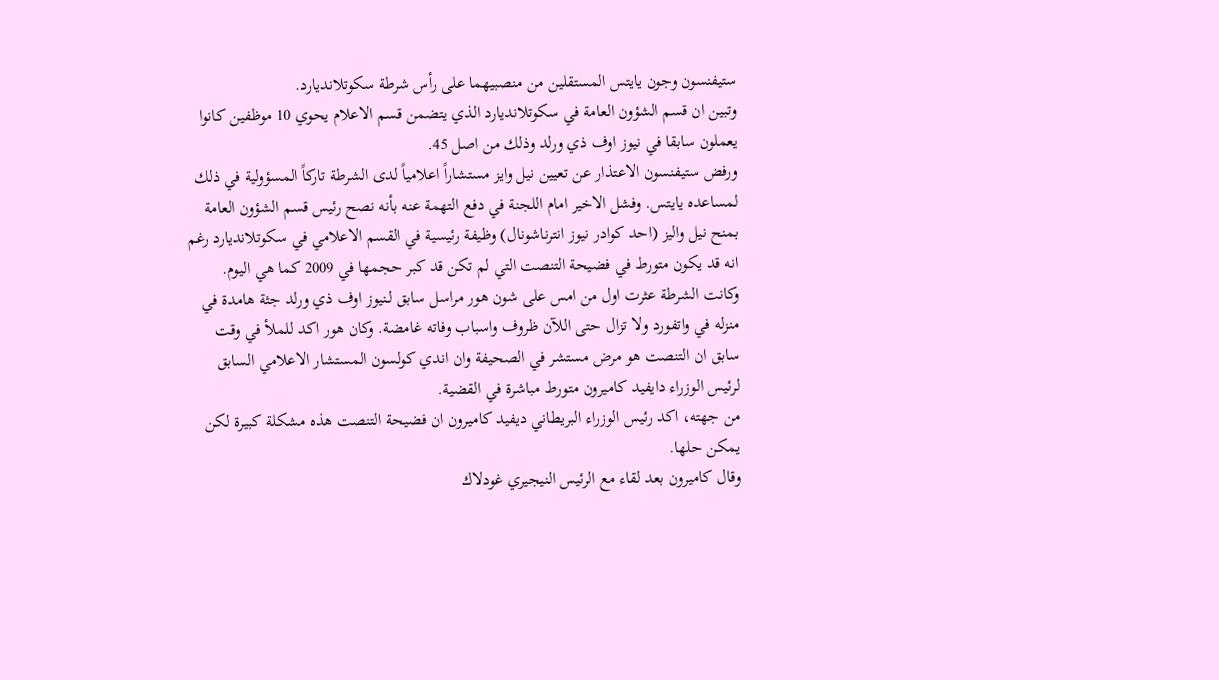ستيفنسون وجون يايتس المستقلين من منصبيهما على رأس شرطة سكوتلانديارد.
وتبين ان قسم الشؤون العامة في سكوتلانديارد الذي يتضمن قسم الاعلام يحوي 10 موظفين كانوا يعملون سابقا في نيوز اوف ذي ورلد وذلك من اصل 45.
ورفض ستيفنسون الاعتذار عن تعيين نيل وايز مستشاراً اعلامياً لدى الشرطة تاركاً المسؤولية في ذلك لمساعده يايتس. وفشل الاخير امام اللجنة في دفع التهمة عنه بأنه نصح رئيس قسم الشؤون العامة بمنح نيل واليز (احد كوادر نيوز انترناشونال) وظيفة رئيسية في القسم الاعلامي في سكوتلانديارد رغم انه قد يكون متورط في فضيحة التنصت التي لم تكن قد كبر حجمها في 2009 كما هي اليوم.
وكانت الشرطة عثرت اول من امس على شون هور مراسل سابق لـنيوز اوف ذي ورلد جثة هامدة في منزله في واتفورد ولا تزال حتى اللآن ظروف واسباب وفاته غامضة. وكان هور اكد للملأ في وقت سابق ان التنصت هو مرض مستشر في الصحيفة وان اندي كولسون المستشار الاعلامي السابق لرئيس الوزراء دايفيد كاميرون متورط مباشرة في القضية.
من جهته، اكد رئيس الوزراء البريطاني ديفيد كاميرون ان فضيحة التنصت هذه مشكلة كبيرة لكن يمكن حلها.
وقال كاميرون بعد لقاء مع الرئيس النيجيري غودلاك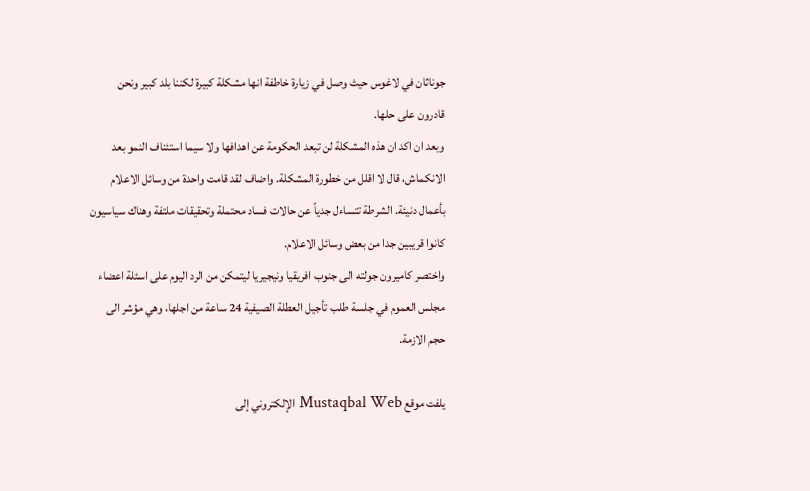جوناثان في لاغوس حيث وصل في زيارة خاطفة انها مشكلة كبيرة لكننا بلد كبير ونحن قادرون على حلها.
وبعد ان اكد ان هذه المشكلة لن تبعد الحكومة عن اهدافها ولا سيما استئناف النمو بعد الانكماش، قال لا اقلل من خطورة المشكلة. واضاف لقد قامت واحدة من وسائل الاعلام بأعمال دنيئة. الشرطة تتساءل جدياً عن حالات فساد محتملة وتحقيقات ملتفة وهناك سياسيون كانوا قريبين جدا من بعض وسائل الاعلام.
واختصر كاميرون جولته الى جنوب افريقيا ونيجيريا ليتمكن من الرد اليوم على اسئلة اعضاء مجلس العموم في جلسة طلب تأجيل العطلة الصيفية 24 ساعة من اجلها، وهي مؤشر الى حجم الازمة.

يلفت موقع Mustaqbal Web الإلكتروني إلى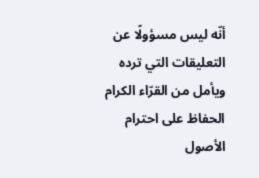أنّه ليس مسؤولًا عن التعليقات التي ترده ويأمل من القرّاء الكرام الحفاظ على احترام الأصول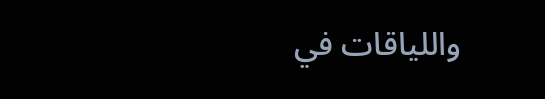واللياقات في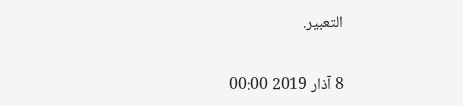التعبير.

8 آذار 2019 00:00